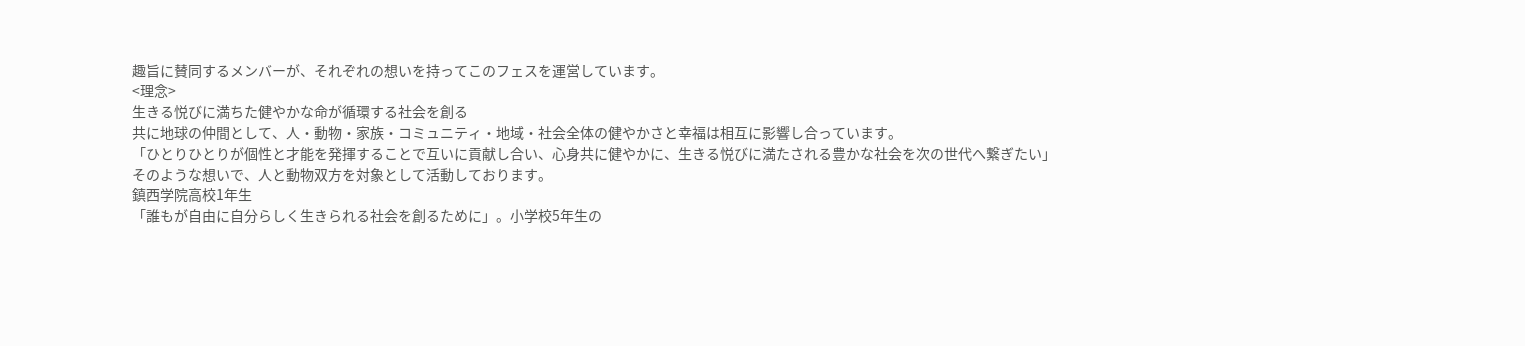趣旨に賛同するメンバーが、それぞれの想いを持ってこのフェスを運営しています。
<理念>
生きる悦びに満ちた健やかな命が循環する社会を創る
共に地球の仲間として、人・動物・家族・コミュニティ・地域・社会全体の健やかさと幸福は相互に影響し合っています。
「ひとりひとりが個性と才能を発揮することで互いに貢献し合い、心身共に健やかに、生きる悦びに満たされる豊かな社会を次の世代へ繋ぎたい」
そのような想いで、人と動物双方を対象として活動しております。
鎮西学院高校1年生
「誰もが自由に自分らしく生きられる社会を創るために」。小学校5年生の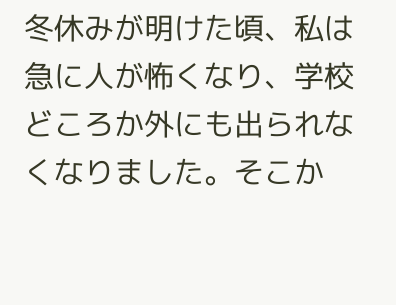冬休みが明けた頃、私は急に人が怖くなり、学校どころか外にも出られなくなりました。そこか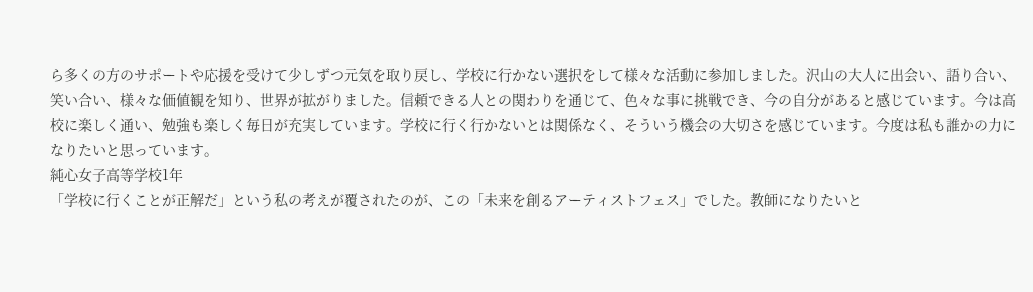ら多くの方のサポートや応援を受けて少しずつ元気を取り戻し、学校に行かない選択をして様々な活動に参加しました。沢山の大人に出会い、語り合い、笑い合い、様々な価値観を知り、世界が拡がりました。信頼できる人との関わりを通じて、色々な事に挑戦でき、今の自分があると感じています。今は高校に楽しく通い、勉強も楽しく毎日が充実しています。学校に行く行かないとは関係なく、そういう機会の大切さを感じています。今度は私も誰かの力になりたいと思っています。
純心女子高等学校1年
「学校に行くことが正解だ」という私の考えが覆されたのが、この「未来を創るアーティストフェス」でした。教師になりたいと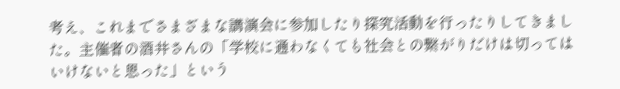考え、これまでさまざまな講演会に参加したり探究活動を行ったりしてきました。主催者の酒井さんの「学校に通わなくても社会との繋がりだけは切ってはいけないと思った」という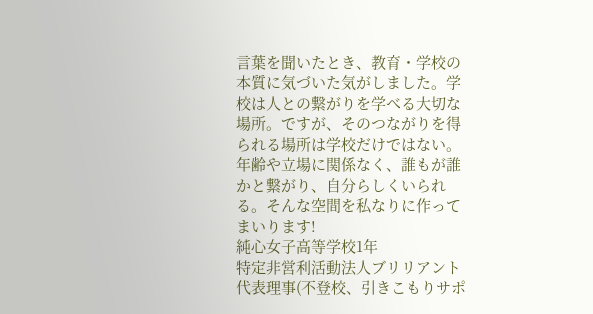言葉を聞いたとき、教育・学校の本質に気づいた気がしました。学校は人との繋がりを学べる大切な場所。ですが、そのつながりを得られる場所は学校だけではない。年齢や立場に関係なく、誰もが誰かと繋がり、自分らしくいられる。そんな空間を私なりに作ってまいります!
純心女子高等学校1年
特定非営利活動法人ブリリアント代表理事(不登校、引きこもりサポ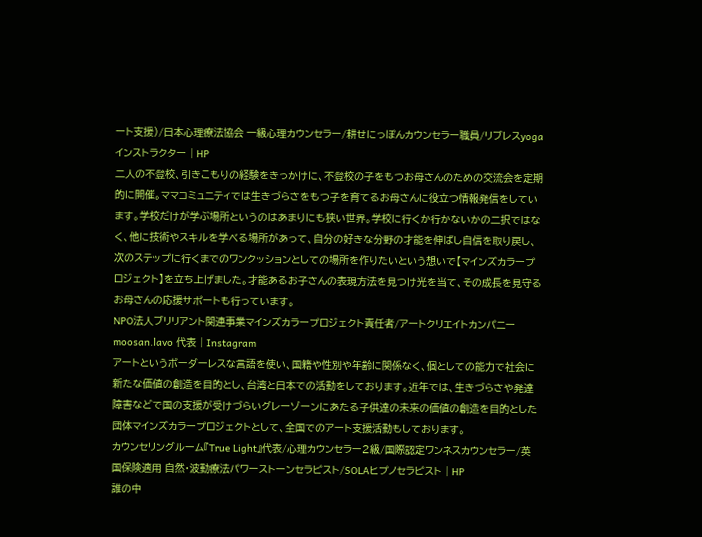ート支援)/日本心理療法協会 一級心理カウンセラー/耕せにっぽんカウンセラー職員/リブレスyogaインストラクター | HP
二人の不登校、引きこもりの経験をきっかけに、不登校の子をもつお母さんのための交流会を定期的に開催。ママコミュニティでは生きづらさをもつ子を育てるお母さんに役立つ情報発信をしています。学校だけが学ぶ場所というのはあまりにも狭い世界。学校に行くか行かないかの二択ではなく、他に技術やスキルを学べる場所があって、自分の好きな分野の才能を伸ばし自信を取り戻し、次のステップに行くまでのワンクッションとしての場所を作りたいという想いで【マインズカラープロジェクト】を立ち上げました。才能あるお子さんの表現方法を見つけ光を当て、その成長を見守るお母さんの応援サポートも行っています。
NPO法人ブリリアント関連事業マインズカラープロジェクト責任者/アートクリエイトカンパニー moosan.lavo 代表 | Instagram
アートというボーダーレスな言語を使い、国籍や性別や年齢に関係なく、個としての能力で社会に新たな価値の創造を目的とし、台湾と日本での活動をしております。近年では、生きづらさや発達障害などで国の支援が受けづらいグレーゾーンにあたる子供達の未来の価値の創造を目的とした団体マインズカラープロジェクトとして、全国でのアート支援活動もしております。
カウンセリングルーム『True Light』代表/心理カウンセラー2級/国際認定ワンネスカウンセラー/英国保険適用 自然・波動療法パワーストーンセラピスト/SOLAヒプノセラピスト | HP
誰の中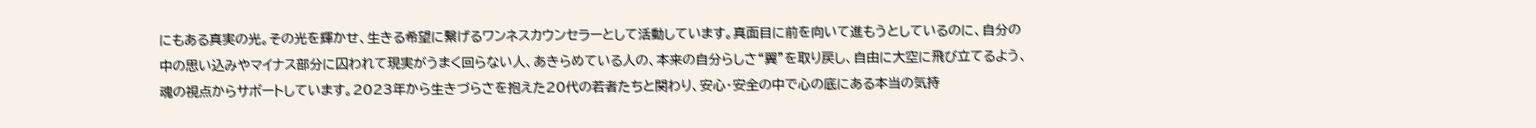にもある真実の光。その光を輝かせ、生きる希望に繋げるワンネスカウンセラーとして活動しています。真面目に前を向いて進もうとしているのに、自分の中の思い込みやマイナス部分に囚われて現実がうまく回らない人、あきらめている人の、本来の自分らしさ“翼”を取り戻し、自由に大空に飛び立てるよう、魂の視点からサポートしています。2023年から生きづらさを抱えた20代の若者たちと関わり、安心・安全の中で心の底にある本当の気持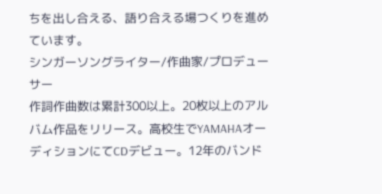ちを出し合える、語り合える場つくりを進めています。
シンガーソングライター/作曲家/プロデューサー
作詞作曲数は累計300以上。20枚以上のアルバム作品をリリース。高校生でYAMAHAオーディションにてCDデビュー。12年のバンド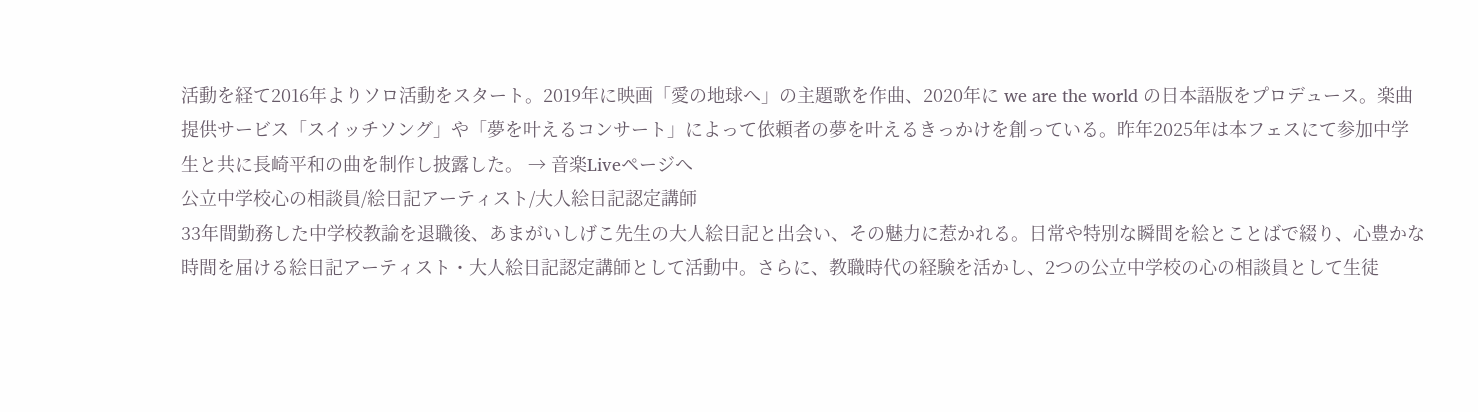活動を経て2016年よりソロ活動をスタート。2019年に映画「愛の地球へ」の主題歌を作曲、2020年に we are the world の日本語版をプロデュース。楽曲提供サービス「スイッチソング」や「夢を叶えるコンサート」によって依頼者の夢を叶えるきっかけを創っている。昨年2025年は本フェスにて参加中学生と共に長崎平和の曲を制作し披露した。 → 音楽Liveページへ
公立中学校心の相談員/絵日記アーティスト/大人絵日記認定講師
33年間勤務した中学校教諭を退職後、あまがいしげこ先生の大人絵日記と出会い、その魅力に惹かれる。日常や特別な瞬間を絵とことばで綴り、心豊かな時間を届ける絵日記アーティスト・大人絵日記認定講師として活動中。さらに、教職時代の経験を活かし、2つの公立中学校の心の相談員として生徒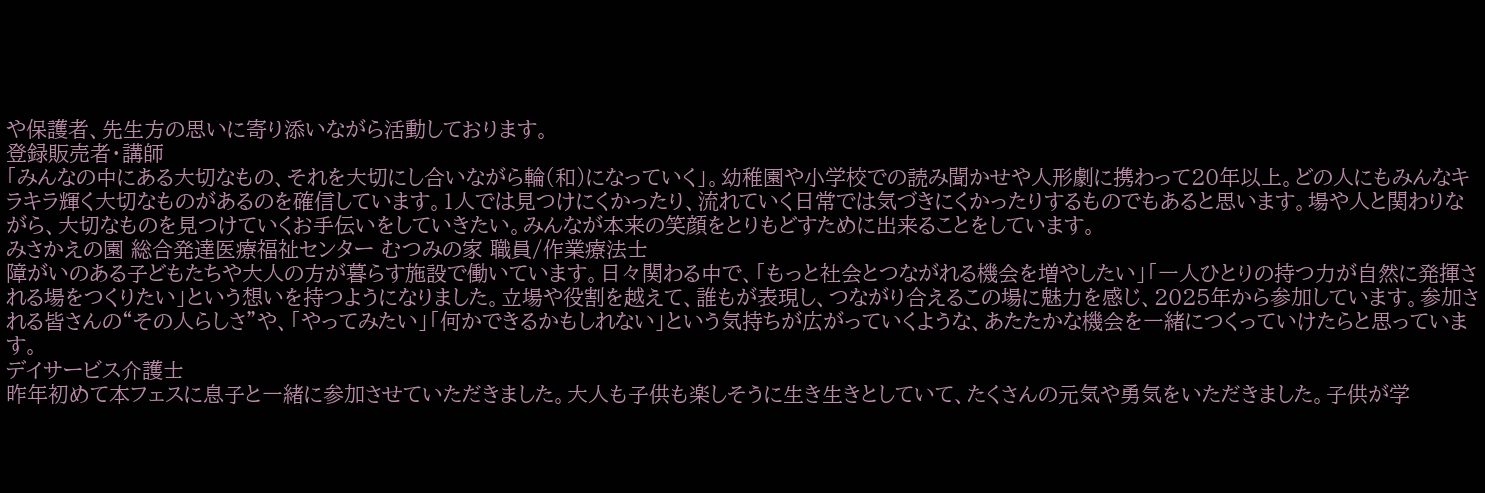や保護者、先生方の思いに寄り添いながら活動しております。
登録販売者・講師
「みんなの中にある大切なもの、それを大切にし合いながら輪(和)になっていく」。幼稚園や小学校での読み聞かせや人形劇に携わって20年以上。どの人にもみんなキラキラ輝く大切なものがあるのを確信しています。1人では見つけにくかったり、流れていく日常では気づきにくかったりするものでもあると思います。場や人と関わりながら、大切なものを見つけていくお手伝いをしていきたい。みんなが本来の笑顔をとりもどすために出来ることをしています。
みさかえの園 総合発達医療福祉センター むつみの家 職員/作業療法士
障がいのある子どもたちや大人の方が暮らす施設で働いています。日々関わる中で、「もっと社会とつながれる機会を増やしたい」「一人ひとりの持つ力が自然に発揮される場をつくりたい」という想いを持つようになりました。立場や役割を越えて、誰もが表現し、つながり合えるこの場に魅力を感じ、2025年から参加しています。参加される皆さんの“その人らしさ”や、「やってみたい」「何かできるかもしれない」という気持ちが広がっていくような、あたたかな機会を一緒につくっていけたらと思っています。
デイサービス介護士
昨年初めて本フェスに息子と一緒に参加させていただきました。大人も子供も楽しそうに生き生きとしていて、たくさんの元気や勇気をいただきました。子供が学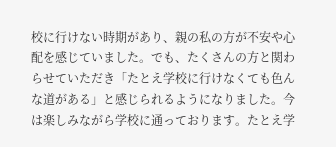校に行けない時期があり、親の私の方が不安や心配を感じていました。でも、たくさんの方と関わらせていただき「たとえ学校に行けなくても色んな道がある」と感じられるようになりました。今は楽しみながら学校に通っております。たとえ学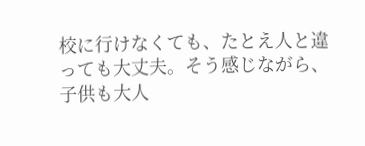校に行けなくても、たとえ人と違っても大丈夫。そう感じながら、子供も大人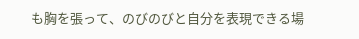も胸を張って、のびのびと自分を表現できる場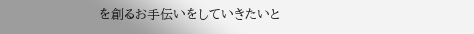を創るお手伝いをしていきたいと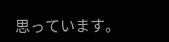思っています。